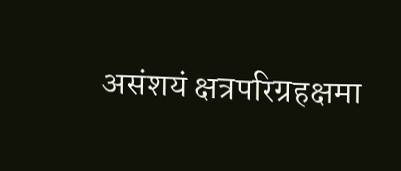असंशयं क्षत्रपरिग्रहक्षमा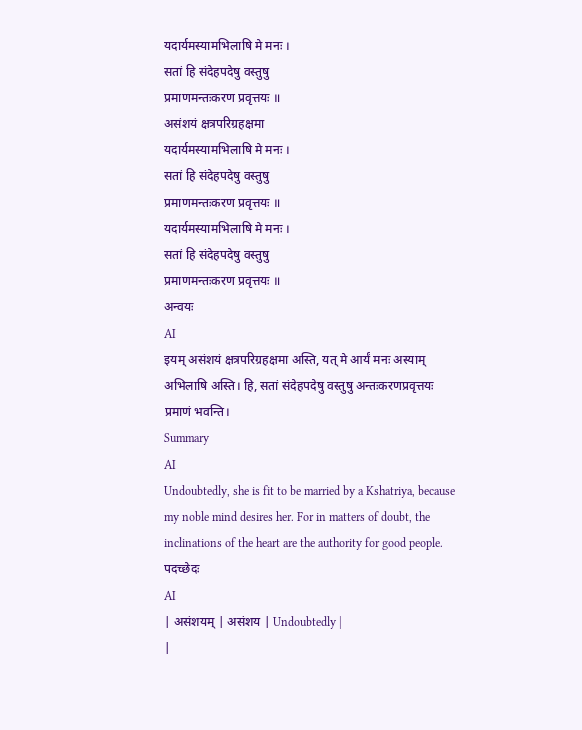यदार्यमस्यामभिलाषि मे मनः ।
सतां हि संदेहपदेषु वस्तुषु
प्रमाणमन्तःकरण प्रवृत्तयः ॥
असंशयं क्षत्रपरिग्रहक्षमा
यदार्यमस्यामभिलाषि मे मनः ।
सतां हि संदेहपदेषु वस्तुषु
प्रमाणमन्तःकरण प्रवृत्तयः ॥
यदार्यमस्यामभिलाषि मे मनः ।
सतां हि संदेहपदेषु वस्तुषु
प्रमाणमन्तःकरण प्रवृत्तयः ॥
अन्वयः
AI
इयम् असंशयं क्षत्रपरिग्रहक्षमा अस्ति, यत् मे आर्यं मनः अस्याम् अभिलाषि अस्ति। हि, सतां संदेहपदेषु वस्तुषु अन्तःकरणप्रवृत्तयः प्रमाणं भवन्ति।
Summary
AI
Undoubtedly, she is fit to be married by a Kshatriya, because my noble mind desires her. For in matters of doubt, the inclinations of the heart are the authority for good people.
पदच्छेदः
AI
| असंशयम् | असंशय | Undoubtedly |
|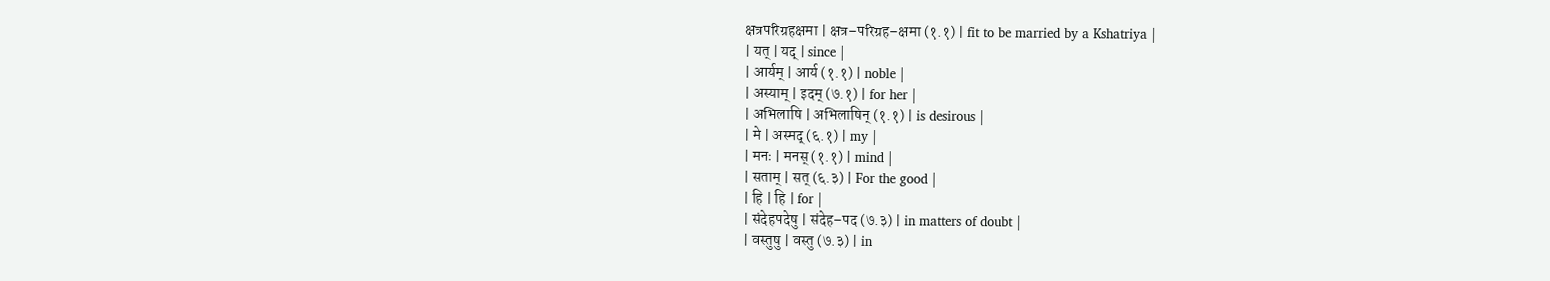क्षत्रपरिग्रहक्षमा | क्षत्र–परिग्रह–क्षमा (१.१) | fit to be married by a Kshatriya |
| यत् | यद् | since |
| आर्यम् | आर्य (१.१) | noble |
| अस्याम् | इदम् (७.१) | for her |
| अभिलाषि | अभिलाषिन् (१.१) | is desirous |
| मे | अस्मद् (६.१) | my |
| मनः | मनस् (१.१) | mind |
| सताम् | सत् (६.३) | For the good |
| हि | हि | for |
| संदेहपदेषु | संदेह–पद (७.३) | in matters of doubt |
| वस्तुषु | वस्तु (७.३) | in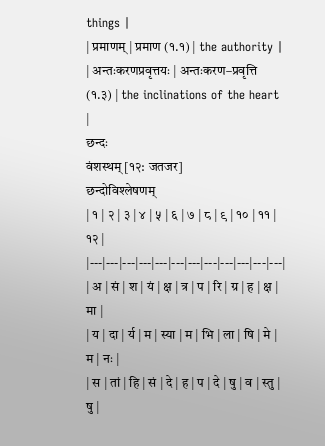things |
| प्रमाणम् | प्रमाण (१.१) | the authority |
| अन्तःकरणप्रवृत्तयः | अन्तःकरण–प्रवृत्ति (१.३) | the inclinations of the heart |
छन्दः
वंशस्थम् [१२: जतजर]
छन्दोविश्लेषणम्
| १ | २ | ३ | ४ | ५ | ६ | ७ | ८ | ९ | १० | ११ | १२ |
|---|---|---|---|---|---|---|---|---|---|---|---|
| अ | सं | श | यं | क्ष | त्र | प | रि | ग्र | ह | क्ष | मा |
| य | दा | र्य | म | स्या | म | भि | ला | षि | मे | म | नः |
| स | तां | हि | सं | दे | ह | प | दे | षु | व | स्तु | षु |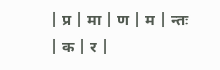| प्र | मा | ण | म | न्तः | क | र |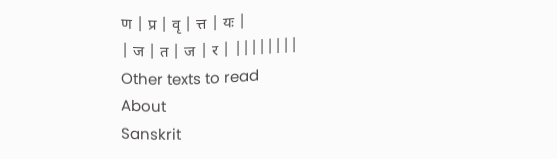ण | प्र | वृ | त्त | यः |
| ज | त | ज | र | ||||||||
Other texts to read
About
Sanskrit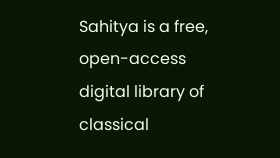Sahitya is a free, open-access digital library of classical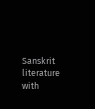Sanskrit literature with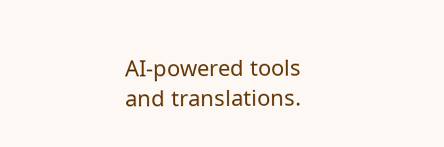AI-powered tools and translations.